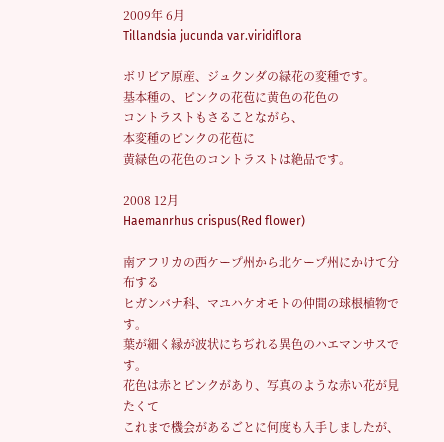2009年 6月
Tillandsia jucunda var.viridiflora

ボリビア原産、ジュクンダの緑花の変種です。
基本種の、ピンクの花苞に黄色の花色の
コントラストもさることながら、
本変種のピンクの花苞に
黄緑色の花色のコントラストは絶品です。

2008 12月
Haemanrhus crispus(Red flower)

南アフリカの西ケープ州から北ケープ州にかけて分布する
ヒガンバナ科、マユハケオモトの仲間の球根植物です。
葉が細く縁が波状にちぢれる異色のハエマンサスです。
花色は赤とピンクがあり、写真のような赤い花が見たくて
これまで機会があるごとに何度も入手しましたが、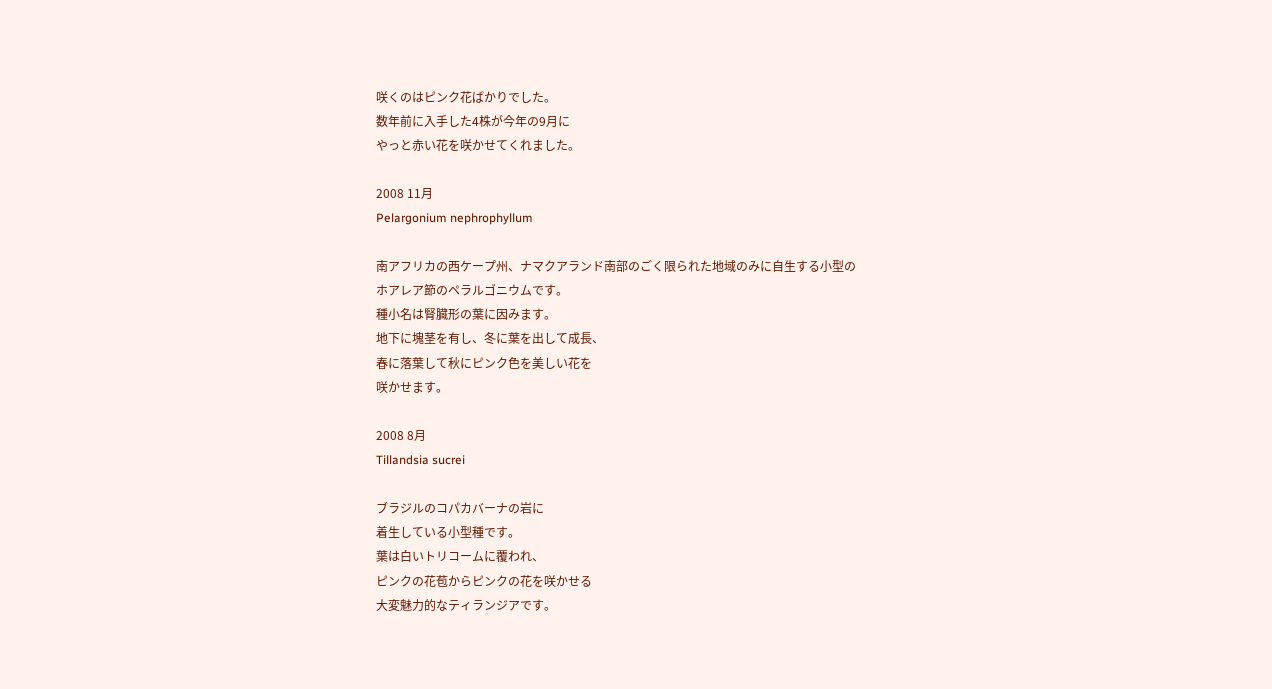咲くのはピンク花ばかりでした。
数年前に入手した4株が今年の9月に
やっと赤い花を咲かせてくれました。

2008 11月
Pelargonium nephrophyllum

南アフリカの西ケープ州、ナマクアランド南部のごく限られた地域のみに自生する小型の
ホアレア節のペラルゴニウムです。
種小名は腎臓形の葉に因みます。
地下に塊茎を有し、冬に葉を出して成長、
春に落葉して秋にピンク色を美しい花を
咲かせます。

2008 8月
Tillandsia sucrei

ブラジルのコパカバーナの岩に
着生している小型種です。
葉は白いトリコームに覆われ、
ピンクの花苞からピンクの花を咲かせる
大変魅力的なティランジアです。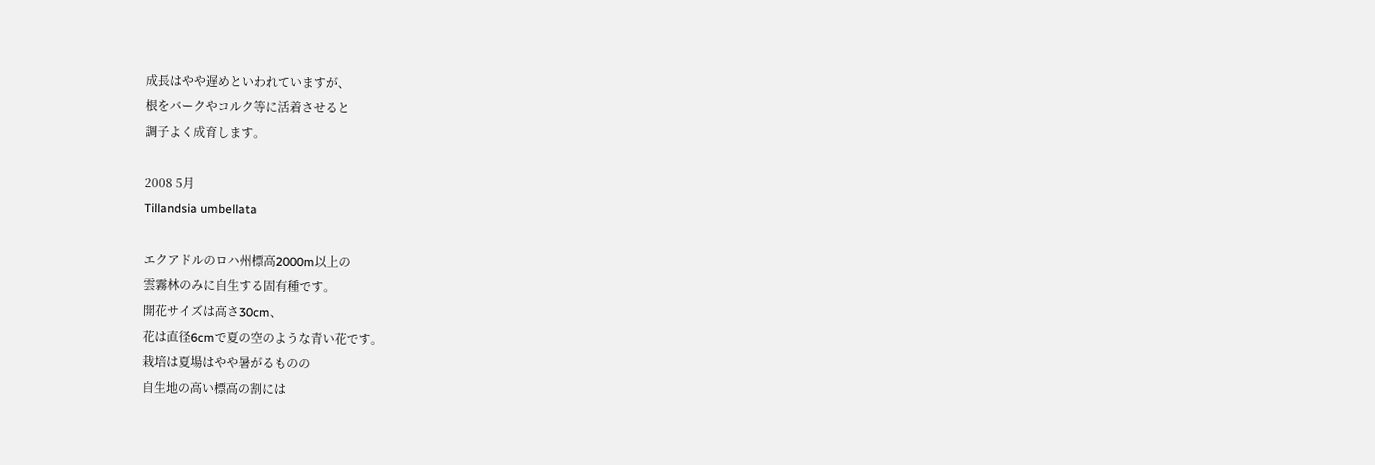成長はやや遅めといわれていますが、
根をバークやコルク等に活着させると
調子よく成育します。

2008 5月
Tillandsia umbellata

エクアドルのロハ州標高2000m以上の
雲霧林のみに自生する固有種です。
開花サイズは高さ30cm、
花は直径6cmで夏の空のような青い花です。
栽培は夏場はやや暑がるものの
自生地の高い標高の割には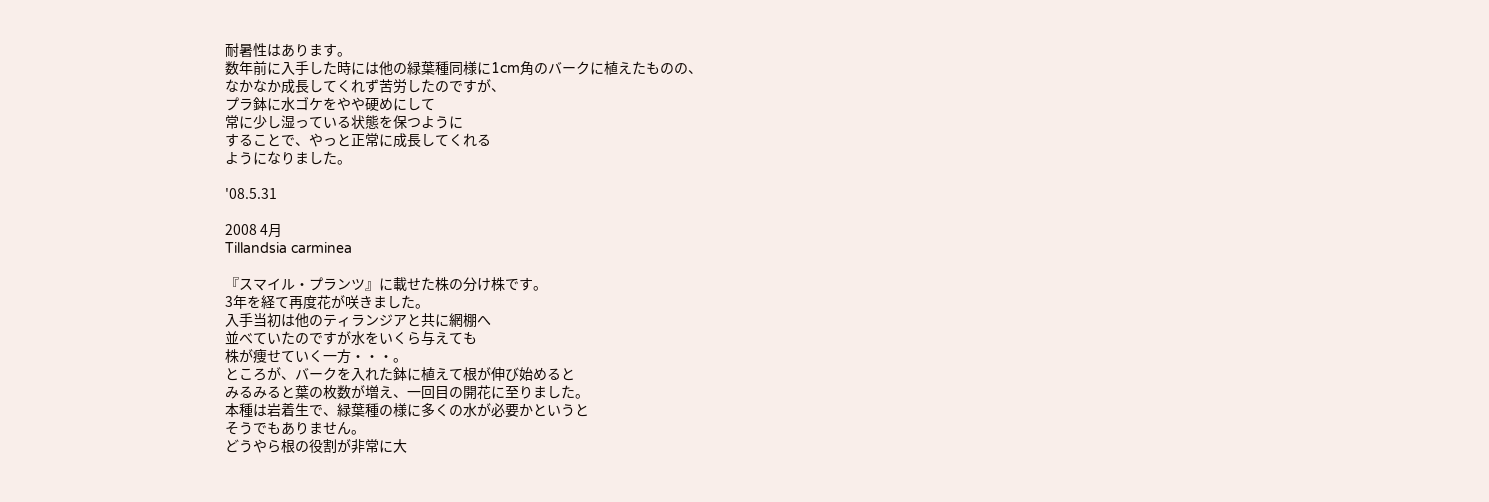耐暑性はあります。
数年前に入手した時には他の緑葉種同様に1cm角のバークに植えたものの、
なかなか成長してくれず苦労したのですが、
プラ鉢に水ゴケをやや硬めにして
常に少し湿っている状態を保つように
することで、やっと正常に成長してくれる
ようになりました。

'08.5.31

2008 4月
Tillandsia carminea

『スマイル・プランツ』に載せた株の分け株です。
3年を経て再度花が咲きました。
入手当初は他のティランジアと共に網棚へ
並べていたのですが水をいくら与えても
株が痩せていく一方・・・。
ところが、バークを入れた鉢に植えて根が伸び始めると
みるみると葉の枚数が増え、一回目の開花に至りました。
本種は岩着生で、緑葉種の様に多くの水が必要かというと
そうでもありません。
どうやら根の役割が非常に大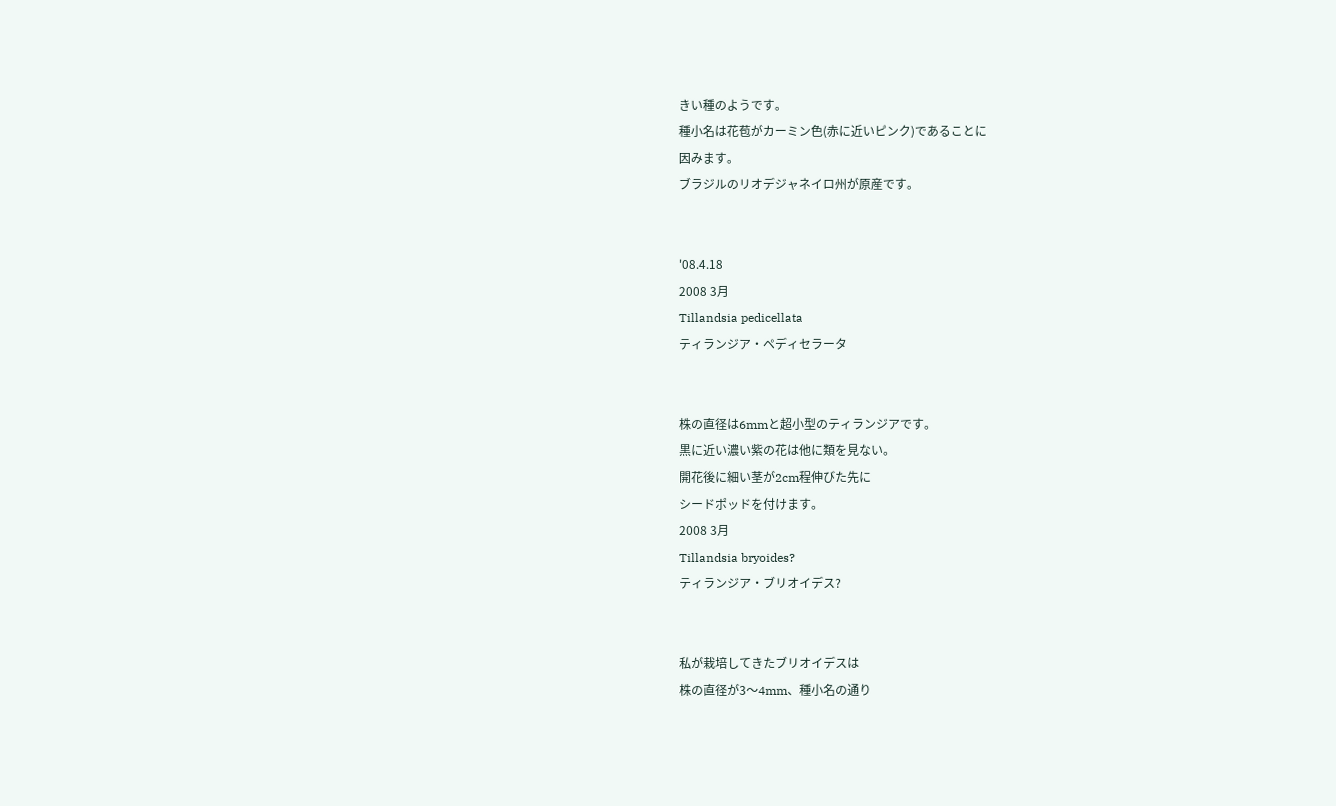きい種のようです。
種小名は花苞がカーミン色(赤に近いピンク)であることに
因みます。
ブラジルのリオデジャネイロ州が原産です。


'08.4.18
2008 3月
Tillandsia pedicellata
ティランジア・ペディセラータ


株の直径は6mmと超小型のティランジアです。
黒に近い濃い紫の花は他に類を見ない。
開花後に細い茎が2cm程伸びた先に
シードポッドを付けます。
2008 3月
Tillandsia bryoides?
ティランジア・ブリオイデス?


私が栽培してきたブリオイデスは
株の直径が3〜4mm、種小名の通り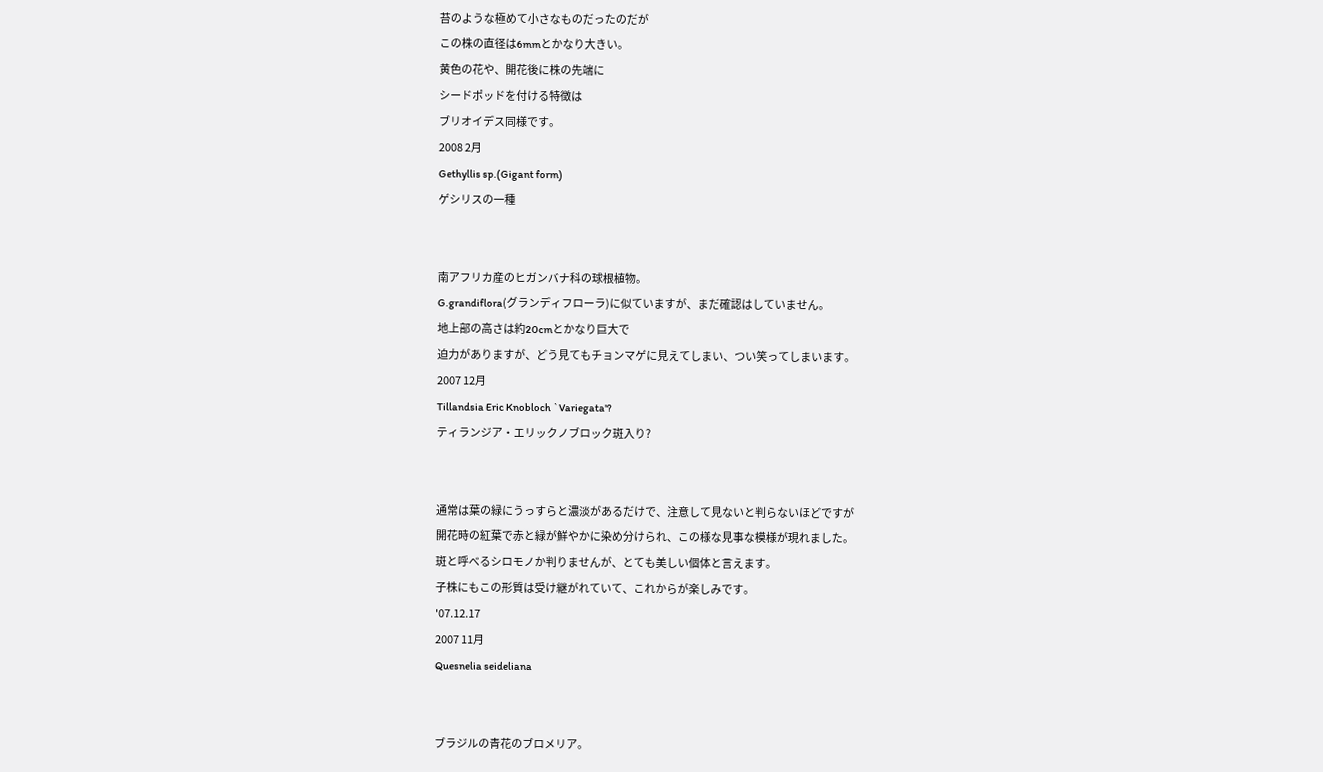苔のような極めて小さなものだったのだが
この株の直径は6mmとかなり大きい。
黄色の花や、開花後に株の先端に
シードポッドを付ける特徴は
ブリオイデス同様です。
2008 2月
Gethyllis sp.(Gigant form)
ゲシリスの一種


南アフリカ産のヒガンバナ科の球根植物。
G.grandiflora(グランディフローラ)に似ていますが、まだ確認はしていません。
地上部の高さは約20cmとかなり巨大で
迫力がありますが、どう見てもチョンマゲに見えてしまい、つい笑ってしまいます。
2007 12月
Tillandsia Eric Knobloch `Variegata'?
ティランジア・エリックノブロック斑入り?


通常は葉の緑にうっすらと濃淡があるだけで、注意して見ないと判らないほどですが
開花時の紅葉で赤と緑が鮮やかに染め分けられ、この様な見事な模様が現れました。
斑と呼べるシロモノか判りませんが、とても美しい個体と言えます。
子株にもこの形質は受け継がれていて、これからが楽しみです。
'07.12.17
2007 11月
Quesnelia seideliana


ブラジルの青花のブロメリア。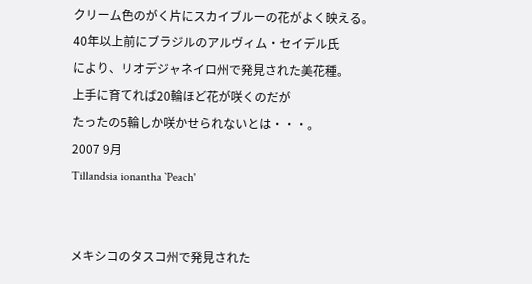クリーム色のがく片にスカイブルーの花がよく映える。
40年以上前にブラジルのアルヴィム・セイデル氏
により、リオデジャネイロ州で発見された美花種。
上手に育てれば20輪ほど花が咲くのだが
たったの5輪しか咲かせられないとは・・・。
2007 9月
Tillandsia ionantha `Peach'


メキシコのタスコ州で発見された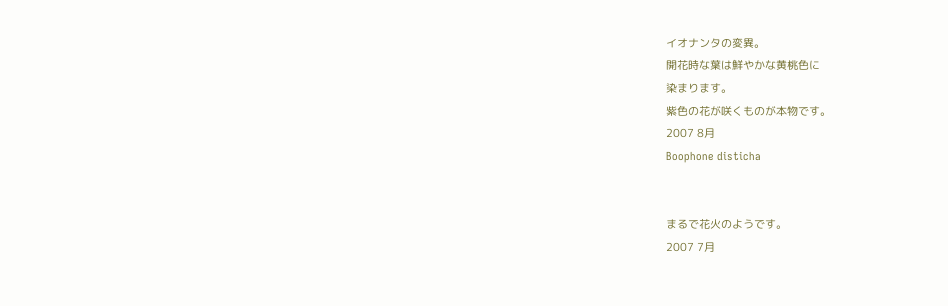イオナンタの変異。
開花時な葉は鮮やかな黄桃色に
染まります。
紫色の花が咲くものが本物です。
2007 8月
Boophone disticha


まるで花火のようです。
2007 7月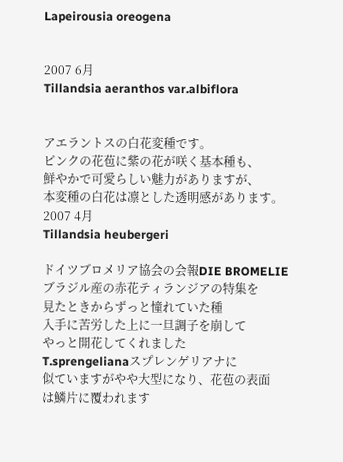Lapeirousia oreogena


2007 6月
Tillandsia aeranthos var.albiflora


アエラントスの白花変種です。
ピンクの花苞に紫の花が咲く基本種も、
鮮やかで可愛らしい魅力がありますが、
本変種の白花は凛とした透明感があります。
2007 4月
Tillandsia heubergeri

ドイツブロメリア協会の会報DIE BROMELIE
ブラジル産の赤花ティランジアの特集を
見たときからずっと憧れていた種
入手に苦労した上に一旦調子を崩して
やっと開花してくれました
T.sprengelianaスプレンゲリアナに
似ていますがやや大型になり、花苞の表面
は鱗片に覆われます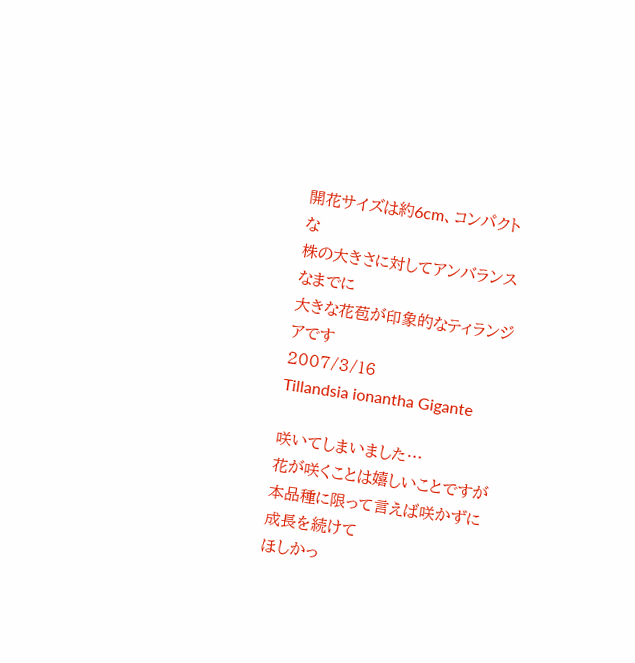開花サイズは約6cm、コンパクトな
株の大きさに対してアンバランスなまでに
大きな花苞が印象的なティランジアです
2007/3/16
Tillandsia ionantha Gigante

咲いてしまいました…
花が咲くことは嬉しいことですが
本品種に限って言えば咲かずに成長を続けて
ほしかっ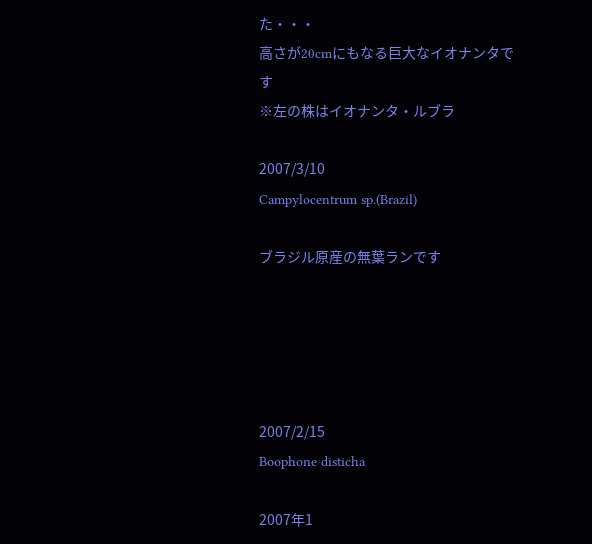た・・・
高さが20cmにもなる巨大なイオナンタです
※左の株はイオナンタ・ルブラ

2007/3/10
Campylocentrum sp.(Brazil)

ブラジル原産の無葉ランです





2007/2/15
Boophone disticha

2007年1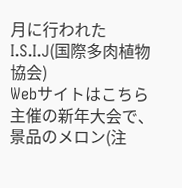月に行われたI.S.I.J(国際多肉植物協会)
Webサイトはこちら
主催の新年大会で、景品のメロン(注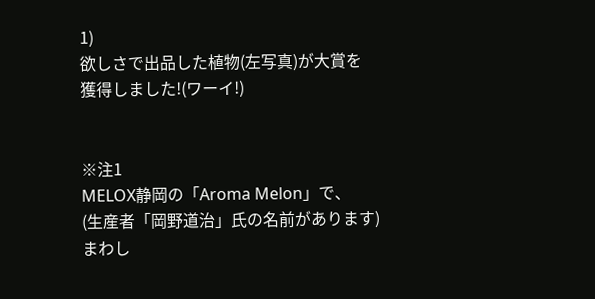1)
欲しさで出品した植物(左写真)が大賞を
獲得しました!(ワーイ!)


※注1
MELOX静岡の「Aroma Melon」で、
(生産者「岡野道治」氏の名前があります)
まわし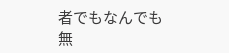者でもなんでも無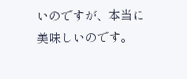いのですが、本当に
美味しいのです。